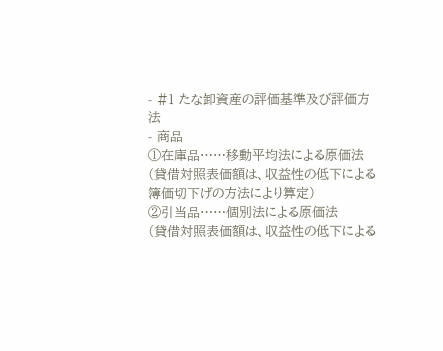- #1 たな卸資産の評価基準及び評価方法
- 商品
①在庫品……移動平均法による原価法
(貸借対照表価額は、収益性の低下による簿価切下げの方法により算定)
②引当品……個別法による原価法
(貸借対照表価額は、収益性の低下による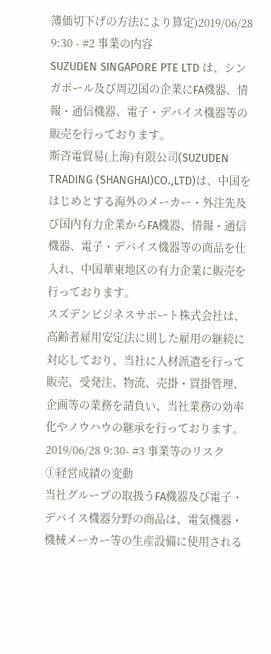簿価切下げの方法により算定)2019/06/28 9:30 - #2 事業の内容
SUZUDEN SINGAPORE PTE LTD は、シンガポール及び周辺国の企業にFA機器、情報・通信機器、電子・デバイス機器等の販売を行っております。
斯咨電貿易(上海)有限公司(SUZUDEN TRADING (SHANGHAI)CO.,LTD)は、中国をはじめとする海外のメーカー・外注先及び国内有力企業からFA機器、情報・通信機器、電子・デバイス機器等の商品を仕入れ、中国華東地区の有力企業に販売を行っております。
スズデンビジネスサポート株式会社は、高齢者雇用安定法に則した雇用の継続に対応しており、当社に人材派遣を行って販売、受発注、物流、売掛・買掛管理、企画等の業務を請負い、当社業務の効率化やノウハウの継承を行っております。
2019/06/28 9:30- #3 事業等のリスク
①経営成績の変動
当社グループの取扱うFA機器及び電子・デバイス機器分野の商品は、電気機器・機械メーカー等の生産設備に使用される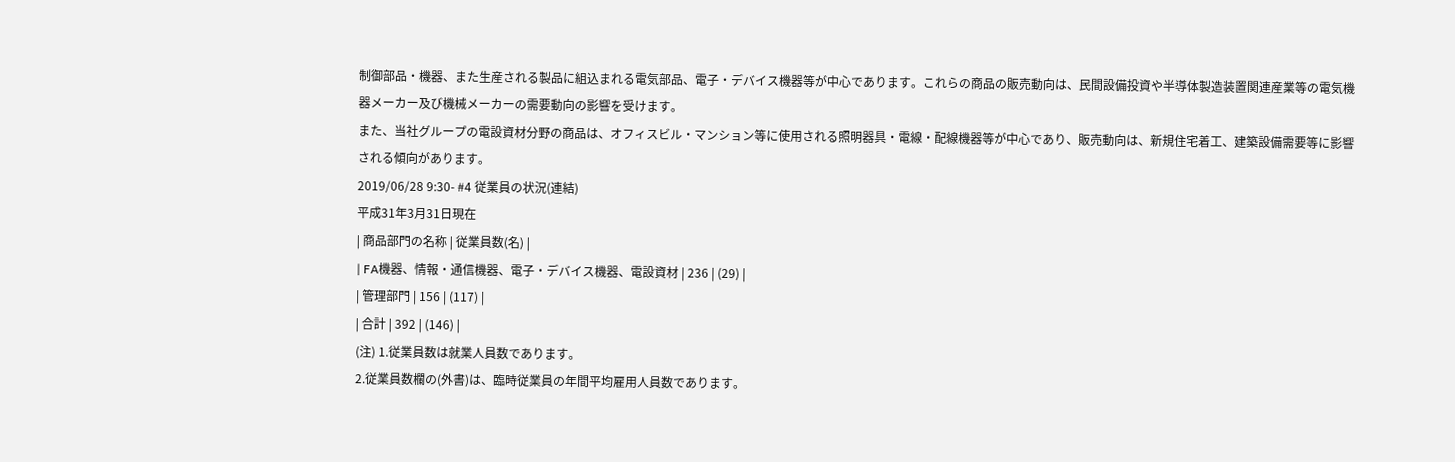制御部品・機器、また生産される製品に組込まれる電気部品、電子・デバイス機器等が中心であります。これらの商品の販売動向は、民間設備投資や半導体製造装置関連産業等の電気機器メーカー及び機械メーカーの需要動向の影響を受けます。
また、当社グループの電設資材分野の商品は、オフィスビル・マンション等に使用される照明器具・電線・配線機器等が中心であり、販売動向は、新規住宅着工、建築設備需要等に影響される傾向があります。
2019/06/28 9:30- #4 従業員の状況(連結)
平成31年3月31日現在
| 商品部門の名称 | 従業員数(名) |
| FA機器、情報・通信機器、電子・デバイス機器、電設資材 | 236 | (29) |
| 管理部門 | 156 | (117) |
| 合計 | 392 | (146) |
(注) 1.従業員数は就業人員数であります。
2.従業員数欄の(外書)は、臨時従業員の年間平均雇用人員数であります。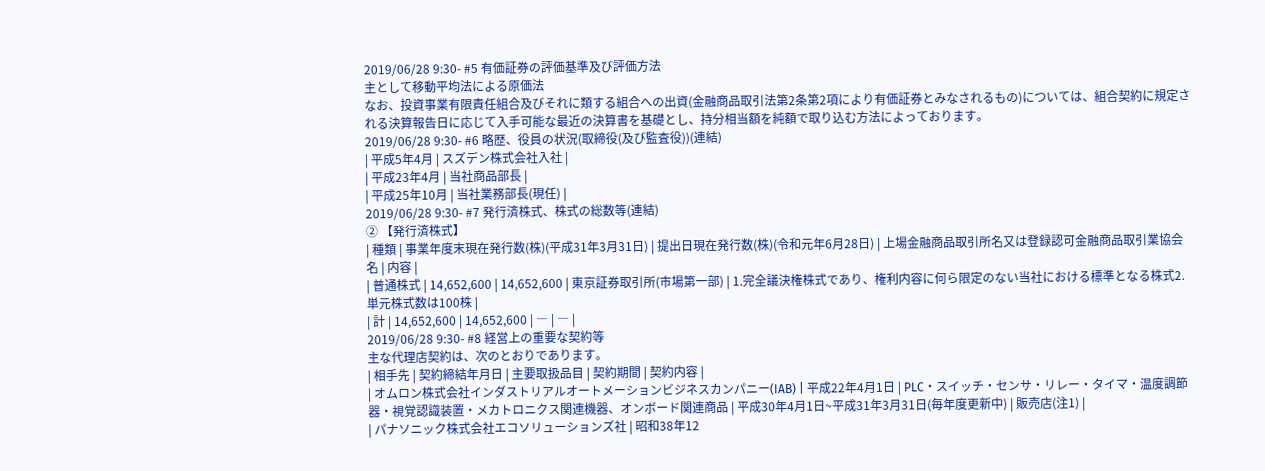2019/06/28 9:30- #5 有価証券の評価基準及び評価方法
主として移動平均法による原価法
なお、投資事業有限責任組合及びそれに類する組合への出資(金融商品取引法第2条第2項により有価証券とみなされるもの)については、組合契約に規定される決算報告日に応じて入手可能な最近の決算書を基礎とし、持分相当額を純額で取り込む方法によっております。
2019/06/28 9:30- #6 略歴、役員の状況(取締役(及び監査役))(連結)
| 平成5年4月 | スズデン株式会社入社 |
| 平成23年4月 | 当社商品部長 |
| 平成25年10月 | 当社業務部長(現任) |
2019/06/28 9:30- #7 発行済株式、株式の総数等(連結)
② 【発行済株式】
| 種類 | 事業年度末現在発行数(株)(平成31年3月31日) | 提出日現在発行数(株)(令和元年6月28日) | 上場金融商品取引所名又は登録認可金融商品取引業協会名 | 内容 |
| 普通株式 | 14,652,600 | 14,652,600 | 東京証券取引所(市場第一部) | 1.完全議決権株式であり、権利内容に何ら限定のない当社における標準となる株式2.単元株式数は100株 |
| 計 | 14,652,600 | 14,652,600 | ― | ― |
2019/06/28 9:30- #8 経営上の重要な契約等
主な代理店契約は、次のとおりであります。
| 相手先 | 契約締結年月日 | 主要取扱品目 | 契約期間 | 契約内容 |
| オムロン株式会社インダストリアルオートメーションビジネスカンパニー(IAB) | 平成22年4月1日 | PLC・スイッチ・センサ・リレー・タイマ・温度調節器・視覚認識装置・メカトロニクス関連機器、オンボード関連商品 | 平成30年4月1日~平成31年3月31日(毎年度更新中) | 販売店(注1) |
| パナソニック株式会社エコソリューションズ社 | 昭和38年12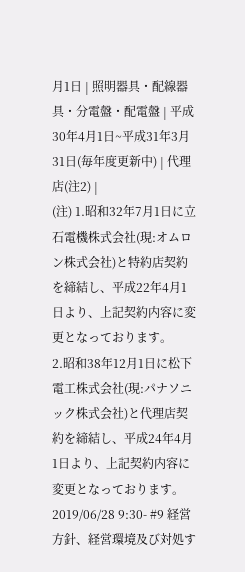月1日 | 照明器具・配線器具・分電盤・配電盤 | 平成30年4月1日~平成31年3月31日(毎年度更新中) | 代理店(注2) |
(注) 1.昭和32年7月1日に立石電機株式会社(現:オムロン株式会社)と特約店契約を締結し、平成22年4月1日より、上記契約内容に変更となっております。
2.昭和38年12月1日に松下電工株式会社(現:パナソニック株式会社)と代理店契約を締結し、平成24年4月1日より、上記契約内容に変更となっております。
2019/06/28 9:30- #9 経営方針、経営環境及び対処す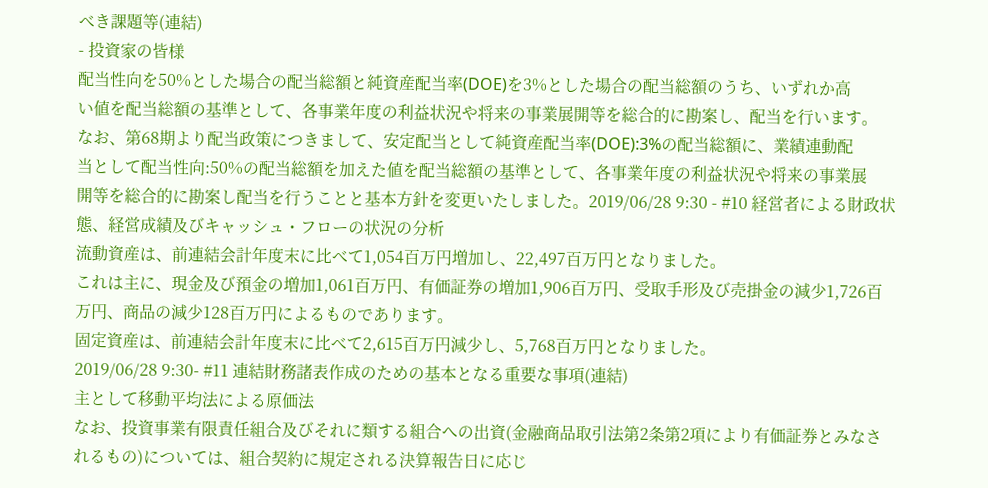べき課題等(連結)
- 投資家の皆様
配当性向を50%とした場合の配当総額と純資産配当率(DOE)を3%とした場合の配当総額のうち、いずれか高
い値を配当総額の基準として、各事業年度の利益状況や将来の事業展開等を総合的に勘案し、配当を行います。
なお、第68期より配当政策につきまして、安定配当として純資産配当率(DOE):3%の配当総額に、業績連動配
当として配当性向:50%の配当総額を加えた値を配当総額の基準として、各事業年度の利益状況や将来の事業展
開等を総合的に勘案し配当を行うことと基本方針を変更いたしました。2019/06/28 9:30 - #10 経営者による財政状態、経営成績及びキャッシュ・フローの状況の分析
流動資産は、前連結会計年度末に比べて1,054百万円増加し、22,497百万円となりました。
これは主に、現金及び預金の増加1,061百万円、有価証券の増加1,906百万円、受取手形及び売掛金の減少1,726百万円、商品の減少128百万円によるものであります。
固定資産は、前連結会計年度末に比べて2,615百万円減少し、5,768百万円となりました。
2019/06/28 9:30- #11 連結財務諸表作成のための基本となる重要な事項(連結)
主として移動平均法による原価法
なお、投資事業有限責任組合及びそれに類する組合への出資(金融商品取引法第2条第2項により有価証券とみなされるもの)については、組合契約に規定される決算報告日に応じ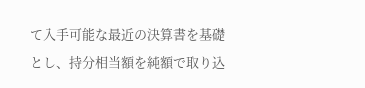て入手可能な最近の決算書を基礎とし、持分相当額を純額で取り込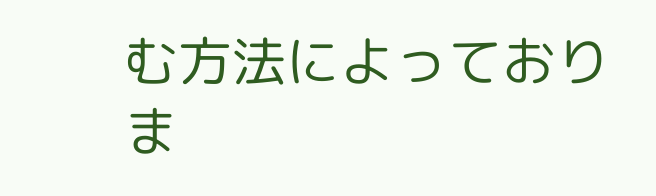む方法によっておりま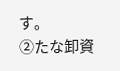す。
②たな卸資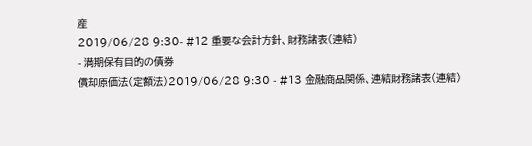産
2019/06/28 9:30- #12 重要な会計方針、財務諸表(連結)
- 満期保有目的の債券
償却原価法(定額法)2019/06/28 9:30 - #13 金融商品関係、連結財務諸表(連結)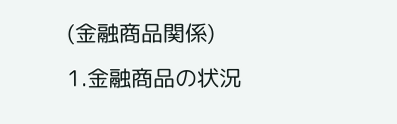(金融商品関係)
1.金融商品の状況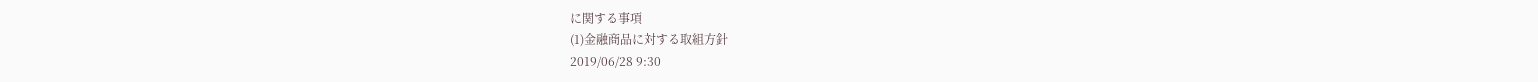に関する事項
(1)金融商品に対する取組方針
2019/06/28 9:30